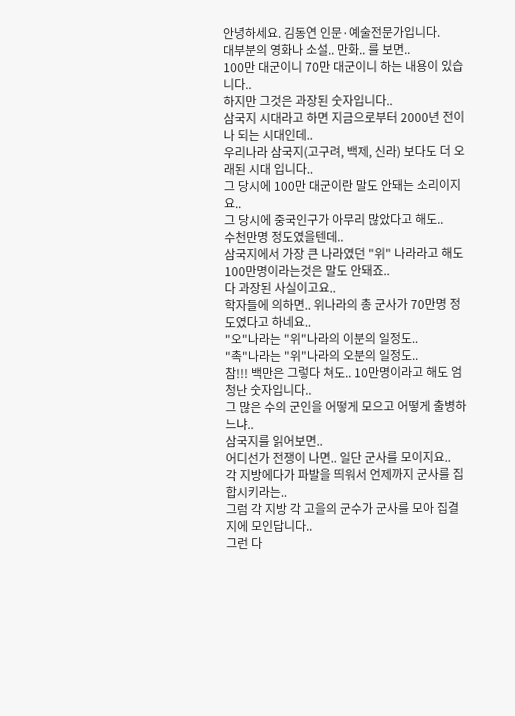안녕하세요. 김동연 인문·예술전문가입니다.
대부분의 영화나 소설.. 만화.. 를 보면..
100만 대군이니 70만 대군이니 하는 내용이 있습니다..
하지만 그것은 과장된 숫자입니다..
삼국지 시대라고 하면 지금으로부터 2000년 전이나 되는 시대인데..
우리나라 삼국지(고구려, 백제, 신라) 보다도 더 오래된 시대 입니다..
그 당시에 100만 대군이란 말도 안돼는 소리이지요..
그 당시에 중국인구가 아무리 많았다고 해도..
수천만명 정도였을텐데..
삼국지에서 가장 큰 나라였던 "위" 나라라고 해도 100만명이라는것은 말도 안돼죠..
다 과장된 사실이고요..
학자들에 의하면.. 위나라의 총 군사가 70만명 정도였다고 하네요..
"오"나라는 "위"나라의 이분의 일정도..
"촉"나라는 "위"나라의 오분의 일정도..
참!!! 백만은 그렇다 쳐도.. 10만명이라고 해도 엄청난 숫자입니다..
그 많은 수의 군인을 어떻게 모으고 어떻게 출병하느냐..
삼국지를 읽어보면..
어디선가 전쟁이 나면.. 일단 군사를 모이지요..
각 지방에다가 파발을 띄워서 언제까지 군사를 집합시키라는..
그럼 각 지방 각 고을의 군수가 군사를 모아 집결지에 모인답니다..
그런 다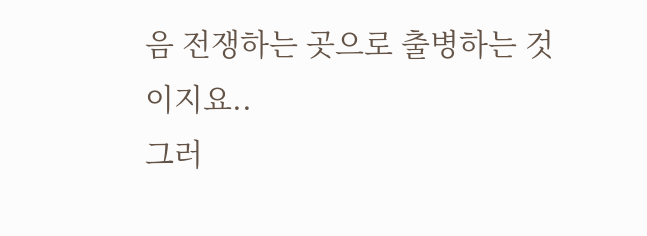음 전쟁하는 곳으로 출병하는 것이지요..
그러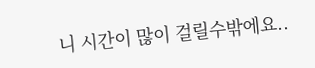니 시간이 많이 걸릴수밖에요..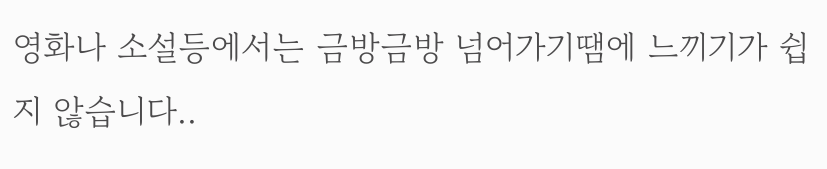영화나 소설등에서는 금방금방 넘어가기땜에 느끼기가 쉽지 않습니다..